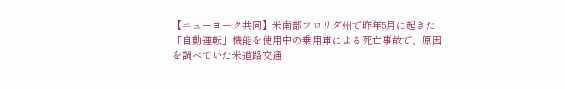【ニューヨーク共同】米南部フロリダ州で昨年5月に起きた「自動運転」機能を使用中の乗用車による死亡事故で、原因を調べていた米道路交通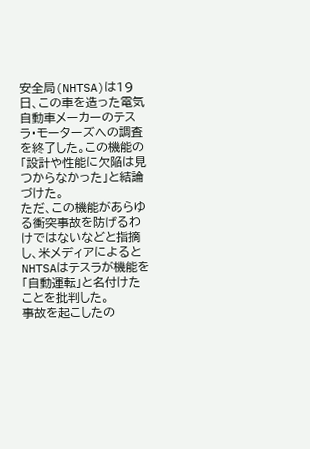安全局(NHTSA)は19日、この車を造った電気自動車メーカーのテスラ・モーターズへの調査を終了した。この機能の「設計や性能に欠陥は見つからなかった」と結論づけた。
ただ、この機能があらゆる衝突事故を防げるわけではないなどと指摘し、米メディアによるとNHTSAはテスラが機能を「自動運転」と名付けたことを批判した。
事故を起こしたの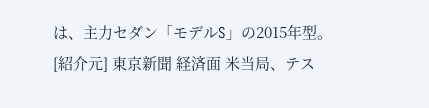は、主力セダン「モデルS」の2015年型。
[紹介元] 東京新聞 経済面 米当局、テス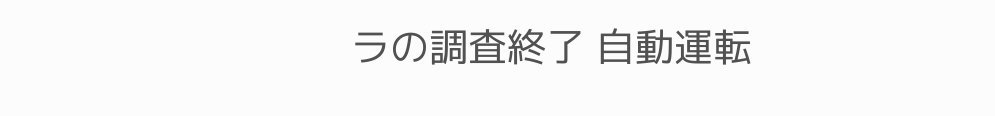ラの調査終了 自動運転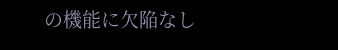の機能に欠陥なし